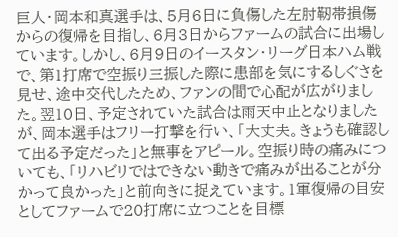巨人・岡本和真選手は、5月6日に負傷した左肘靭帯損傷からの復帰を目指し、6月3日からファームの試合に出場しています。しかし、6月9日のイースタン・リーグ日本ハム戦で、第1打席で空振り三振した際に患部を気にするしぐさを見せ、途中交代したため、ファンの間で心配が広がりました。翌10日、予定されていた試合は雨天中止となりましたが、岡本選手はフリー打撃を行い、「大丈夫。きょうも確認して出る予定だった」と無事をアピール。空振り時の痛みについても、「リハビリではできない動きで痛みが出ることが分かって良かった」と前向きに捉えています。1軍復帰の目安としてファームで20打席に立つことを目標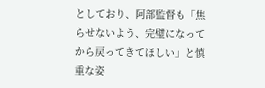としており、阿部監督も「焦らせないよう、完璧になってから戻ってきてほしい」と慎重な姿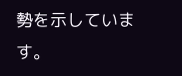勢を示しています。